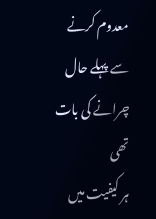معدوم کرنے سے پہلے حال چرانے کی بات تھی
ہر کیفیت میں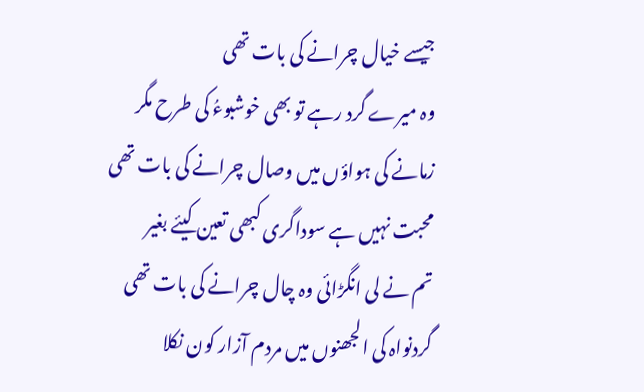جیسے خیال چرانے کی بات تھی
وہ میرے گرد رہے تو بھی خوشبوءُ کی طرح مگر
زمانے کی ہواؤں میں وصال چرانے کی بات تھی
محبت نہیں ہے سوداگری کبھی تعین کیئے بغیر
تم نے لی انگڑائی وہ چال چرانے کی بات تھی
گردنواہ کی الجھنوں میں مردم آزار کون نکلا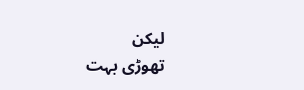لیکن
تھوڑی بہت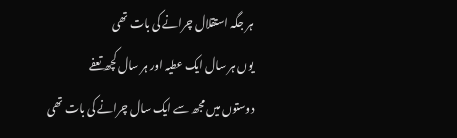ہر جگہ استقلال چرانے کی بات تھی
یوں ہر سال ایک عطیہ اور ہر سال کچھ تعفے
دوستوں میں مجھ سے ایک سال چرانے کی بات تھی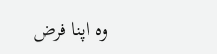وہ اپنا فرض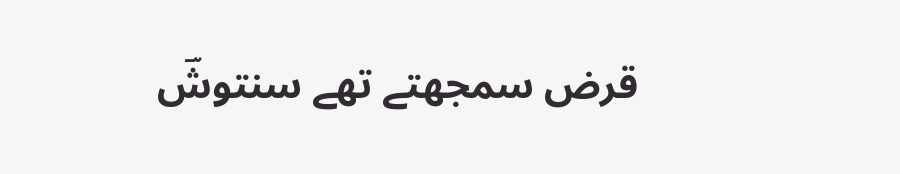قرض سمجھتے تھے سنتوشؔ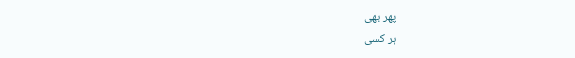پھر بھی
ہر کسی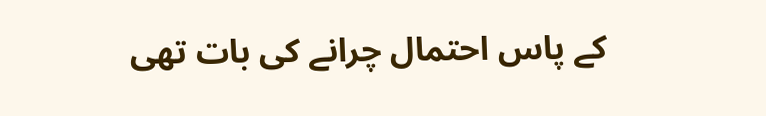کے پاس احتمال چرانے کی بات تھی